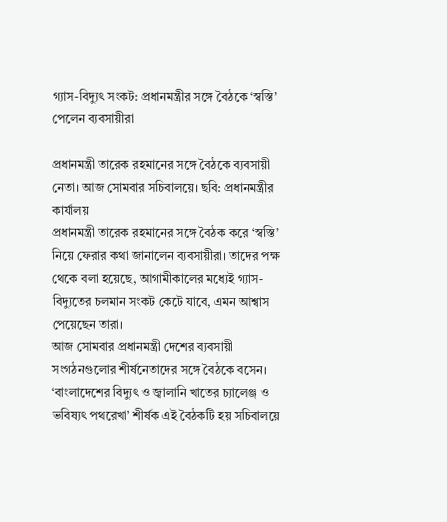গ্যাস-বিদ্যুৎ সংকট: প্রধানমন্ত্রীর সঙ্গে বৈঠকে ‘স্বস্তি’ পেলেন ব্যবসায়ীরা

প্রধানমন্ত্রী তারেক রহমানের সঙ্গে বৈঠকে ব্যবসায়ী নেতা। আজ সোমবার সচিবালয়ে। ছবি: প্রধানমন্ত্রীর কার্যালয়
প্রধানমন্ত্রী তারেক রহমানের সঙ্গে বৈঠক করে ‘স্বস্তি’ নিয়ে ফেরার কথা জানালেন ব্যবসায়ীরা। তাদের পক্ষ থেকে বলা হয়েছে, আগামীকালের মধ্যেই গ্যাস-বিদ্যুতের চলমান সংকট কেটে যাবে, এমন আশ্বাস পেয়েছেন তারা।
আজ সোমবার প্রধানমন্ত্রী দেশের ব্যবসায়ী সংগঠনগুলোর শীর্ষনেতাদের সঙ্গে বৈঠকে বসেন। ‘বাংলাদেশের বিদ্যুৎ ও জ্বালানি খাতের চ্যালেঞ্জ ও ভবিষ্যৎ পথরেখা’ শীর্ষক এই বৈঠকটি হয় সচিবালয়ে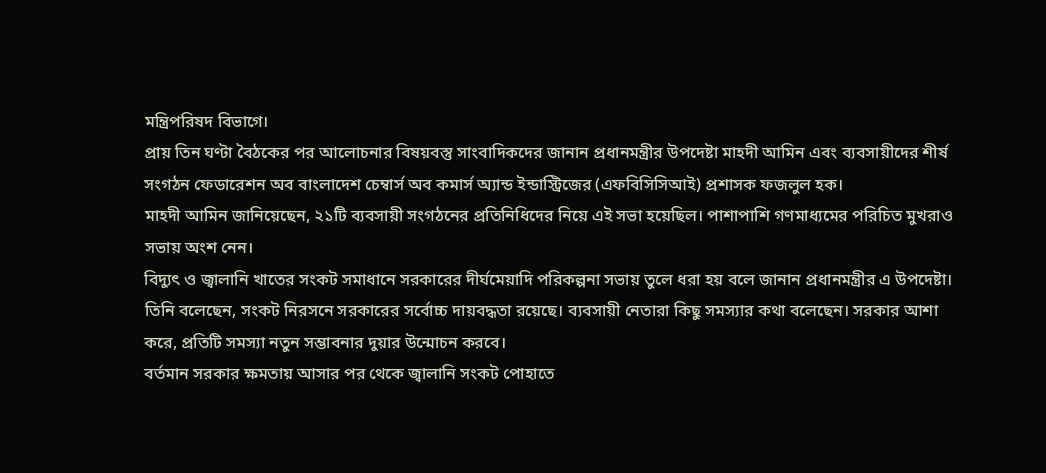মন্ত্রিপরিষদ বিভাগে।
প্রায় তিন ঘণ্টা বৈঠকের পর আলোচনার বিষয়বস্তু সাংবাদিকদের জানান প্রধানমন্ত্রীর উপদেষ্টা মাহদী আমিন এবং ব্যবসায়ীদের শীর্ষ সংগঠন ফেডারেশন অব বাংলাদেশ চেম্বার্স অব কমার্স অ্যান্ড ইন্ডাস্ট্রিজের (এফবিসিসিআই) প্রশাসক ফজলুল হক।
মাহদী আমিন জানিয়েছেন, ২১টি ব্যবসায়ী সংগঠনের প্রতিনিধিদের নিয়ে এই সভা হয়েছিল। পাশাপাশি গণমাধ্যমের পরিচিত মুখরাও সভায় অংশ নেন।
বিদ্যুৎ ও জ্বালানি খাতের সংকট সমাধানে সরকারের দীর্ঘমেয়াদি পরিকল্পনা সভায় তুলে ধরা হয় বলে জানান প্রধানমন্ত্রীর এ উপদেষ্টা।
তিনি বলেছেন, সংকট নিরসনে সরকারের সর্বোচ্চ দায়বদ্ধতা রয়েছে। ব্যবসায়ী নেতারা কিছু সমস্যার কথা বলেছেন। সরকার আশা করে, প্রতিটি সমস্যা নতুন সম্ভাবনার দুয়ার উন্মোচন করবে।
বর্তমান সরকার ক্ষমতায় আসার পর থেকে জ্বালানি সংকট পোহাতে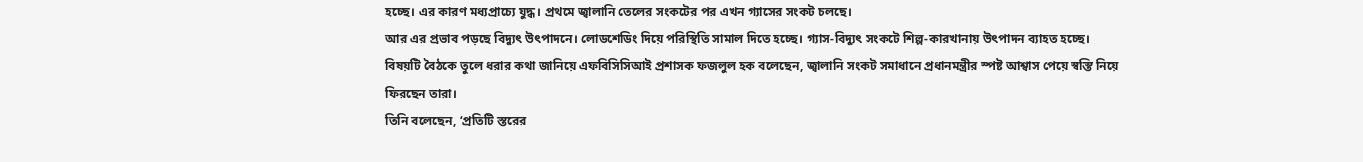হচ্ছে। এর কারণ মধ্যপ্রাচ্যে যুদ্ধ। প্রথমে জ্বালানি তেলের সংকটের পর এখন গ্যাসের সংকট চলছে।
আর এর প্রভাব পড়ছে বিদ্যুৎ উৎপাদনে। লোডশেডিং দিয়ে পরিস্থিতি সামাল দিতে হচ্ছে। গ্যাস-বিদ্যুৎ সংকটে শিল্প-কারখানায় উৎপাদন ব্যাহত হচ্ছে।
বিষয়টি বৈঠকে তুলে ধরার কথা জানিয়ে এফবিসিসিআই প্রশাসক ফজলুল হক বলেছেন, জ্বালানি সংকট সমাধানে প্রধানমন্ত্রীর স্পষ্ট আশ্বাস পেয়ে স্বস্তি নিয়ে ফিরছেন তারা।
তিনি বলেছেন, ‘প্রতিটি স্তরের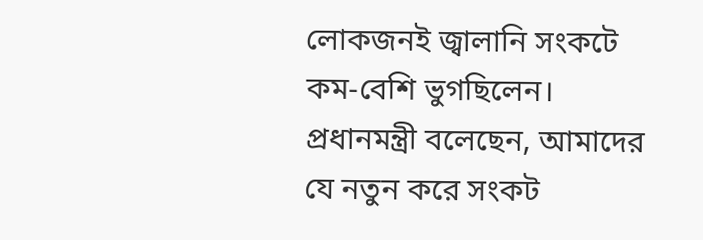লোকজনই জ্বালানি সংকটে কম-বেশি ভুগছিলেন। প্রধানমন্ত্রী বলেছেন, আমাদের যে নতুন করে সংকট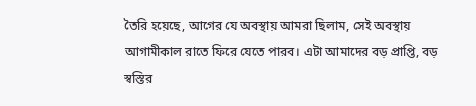তৈরি হয়েছে, আগের যে অবস্থায় আমরা ছিলাম, সেই অবস্থায় আগামীকাল রাতে ফিরে যেতে পারব। এটা আমাদের বড় প্রাপ্তি, বড় স্বস্তির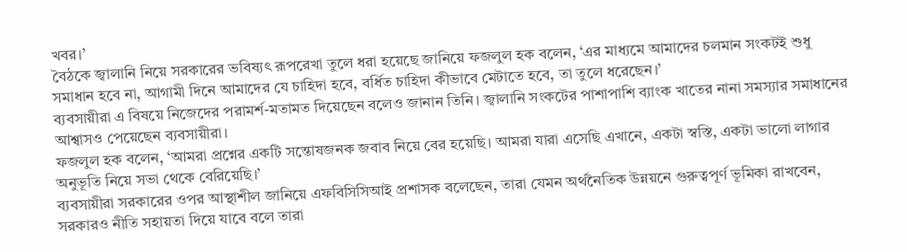খবর।’
বৈঠকে জ্বালানি নিয়ে সরকারের ভবিষ্যৎ রূপরেখা তুলে ধরা হয়েছে জানিয়ে ফজলুল হক বলেন, ‘এর মাধ্যমে আমাদের চলমান সংকটই শুধু সমাধান হবে না, আগামী দিনে আমাদের যে চাহিদা হবে, বর্ধিত চাহিদা কীভাবে মেটাতে হবে, তা তুলে ধরেছেন।’
ব্যবসায়ীরা এ বিষয়ে নিজেদের পরামর্শ-মতামত দিয়েছেন বলেও জানান তিনি। জ্বালানি সংকটের পাশাপাশি ব্যাংক খাতের নানা সমস্যার সমাধানের আশ্বাসও পেয়েছেন ব্যবসায়ীরা।
ফজলুল হক বলেন, ‘আমরা প্রশ্নের একটি সন্তোষজনক জবাব নিয়ে বের হয়েছি। আমরা যারা এসেছি এখানে, একটা স্বস্তি, একটা ভালো লাগার অনুভূতি নিয়ে সভা থেকে বেরিয়েছি।’
ব্যবসায়ীরা সরকারের ওপর আস্থাশীল জানিয়ে এফবিসিসিআই প্রশাসক বলেছেন, তারা যেমন অর্থনৈতিক উন্নয়নে গুরুত্বপূর্ণ ভূমিকা রাখবেন, সরকারও নীতি সহায়তা দিয়ে যাবে বলে তারা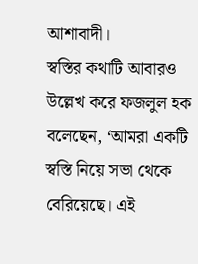আশাবাদী।
স্বস্তির কথাটি আবারও উল্লেখ করে ফজলুল হক বলেছেন, ‘আমরা একটি স্বস্তি নিয়ে সভা থেকে বেরিয়েছে। এই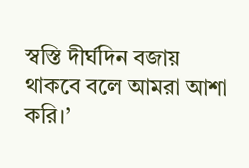স্বস্তি দীর্ঘদিন বজায় থাকবে বলে আমরা আশা করি।’